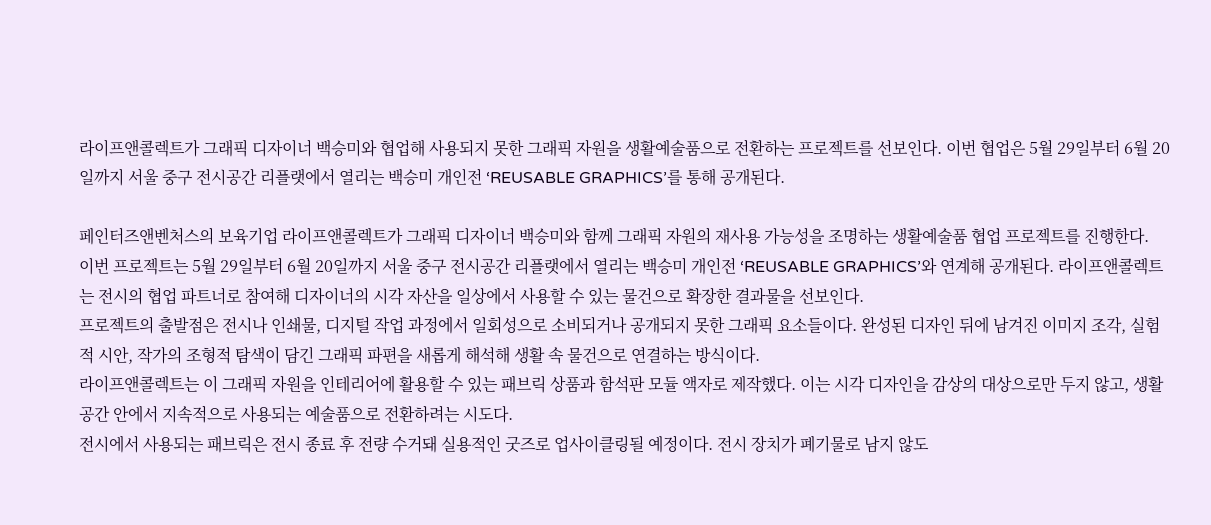라이프앤콜렉트가 그래픽 디자이너 백승미와 협업해 사용되지 못한 그래픽 자원을 생활예술품으로 전환하는 프로젝트를 선보인다. 이번 협업은 5월 29일부터 6월 20일까지 서울 중구 전시공간 리플랫에서 열리는 백승미 개인전 ‘REUSABLE GRAPHICS’를 통해 공개된다.

페인터즈앤벤처스의 보육기업 라이프앤콜렉트가 그래픽 디자이너 백승미와 함께 그래픽 자원의 재사용 가능성을 조명하는 생활예술품 협업 프로젝트를 진행한다.
이번 프로젝트는 5월 29일부터 6월 20일까지 서울 중구 전시공간 리플랫에서 열리는 백승미 개인전 ‘REUSABLE GRAPHICS’와 연계해 공개된다. 라이프앤콜렉트는 전시의 협업 파트너로 참여해 디자이너의 시각 자산을 일상에서 사용할 수 있는 물건으로 확장한 결과물을 선보인다.
프로젝트의 출발점은 전시나 인쇄물, 디지털 작업 과정에서 일회성으로 소비되거나 공개되지 못한 그래픽 요소들이다. 완성된 디자인 뒤에 남겨진 이미지 조각, 실험적 시안, 작가의 조형적 탐색이 담긴 그래픽 파편을 새롭게 해석해 생활 속 물건으로 연결하는 방식이다.
라이프앤콜렉트는 이 그래픽 자원을 인테리어에 활용할 수 있는 패브릭 상품과 함석판 모듈 액자로 제작했다. 이는 시각 디자인을 감상의 대상으로만 두지 않고, 생활공간 안에서 지속적으로 사용되는 예술품으로 전환하려는 시도다.
전시에서 사용되는 패브릭은 전시 종료 후 전량 수거돼 실용적인 굿즈로 업사이클링될 예정이다. 전시 장치가 폐기물로 남지 않도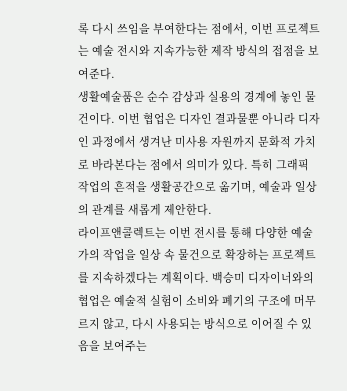록 다시 쓰임을 부여한다는 점에서, 이번 프로젝트는 예술 전시와 지속가능한 제작 방식의 접점을 보여준다.
생활예술품은 순수 감상과 실용의 경계에 놓인 물건이다. 이번 협업은 디자인 결과물뿐 아니라 디자인 과정에서 생겨난 미사용 자원까지 문화적 가치로 바라본다는 점에서 의미가 있다. 특히 그래픽 작업의 흔적을 생활공간으로 옮기며, 예술과 일상의 관계를 새롭게 제안한다.
라이프앤콜렉트는 이번 전시를 통해 다양한 예술가의 작업을 일상 속 물건으로 확장하는 프로젝트를 지속하겠다는 계획이다. 백승미 디자이너와의 협업은 예술적 실험이 소비와 폐기의 구조에 머무르지 않고, 다시 사용되는 방식으로 이어질 수 있음을 보여주는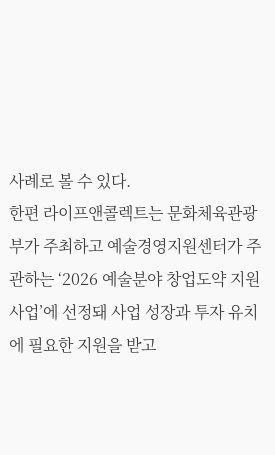사례로 볼 수 있다.
한편 라이프앤콜렉트는 문화체육관광부가 주최하고 예술경영지원센터가 주관하는 ‘2026 예술분야 창업도약 지원사업’에 선정돼 사업 성장과 투자 유치에 필요한 지원을 받고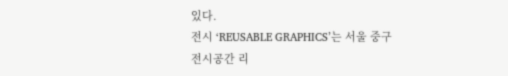있다.
전시 ‘REUSABLE GRAPHICS’는 서울 중구 전시공간 리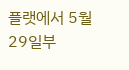플랫에서 5월 29일부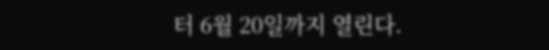터 6월 20일까지 열린다.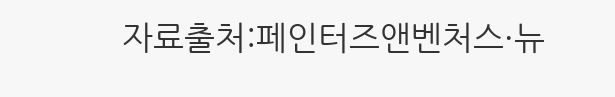자료출처:페인터즈앤벤처스·뉴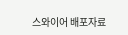스와이어 배포자료